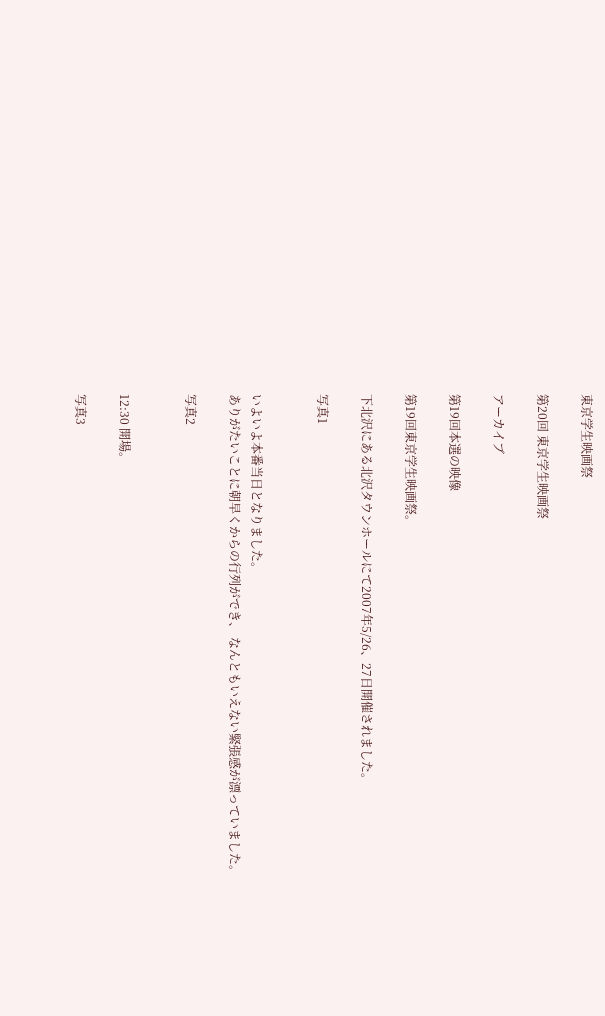東京学生映画祭

第20回 東京学生映画祭

アーカイブ

第19回本選の映像

第19回東京学生映画祭。

下北沢にある北沢タウンホールにて2007年5/26、27日開催されました。

写真1


いよいよ本番当日となりました。
ありがたいことに朝早くからの行列ができ、 なんともいえない緊張感が漂っていました。

写真2


12:30 開場。

写真3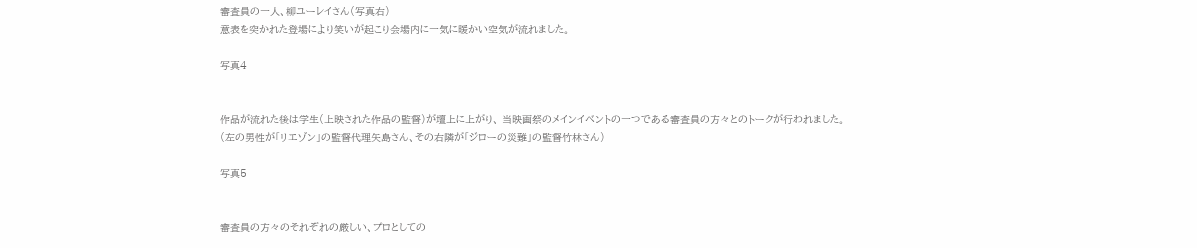審査員の一人、柳ユーレイさん(写真右)
意表を突かれた登場により笑いが起こり会場内に一気に暖かい空気が流れました。

写真4


作品が流れた後は学生(上映された作品の監督)が壇上に上がり、 当映画祭のメインイベントの一つである審査員の方々とのトークが行われました。
(左の男性が「リエゾン」の監督代理矢島さん、その右隣が「ジローの災難」の監督竹林さん)

写真5


審査員の方々のそれぞれの厳しい、プロとしての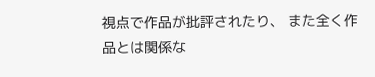視点で作品が批評されたり、 また全く作品とは関係な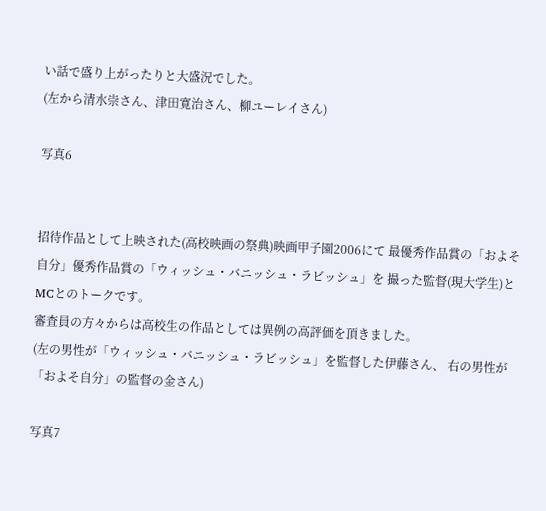い話で盛り上がったりと大盛況でした。
(左から清水崇さん、津田寛治さん、柳ユーレイさん)

写真6


招待作品として上映された(高校映画の祭典)映画甲子園2006にて 最優秀作品賞の「およそ自分」優秀作品賞の「ウィッシュ・バニッシュ・ラビッシュ」を 撮った監督(現大学生)とMCとのトークです。
審査員の方々からは高校生の作品としては異例の高評価を頂きました。
(左の男性が「ウィッシュ・バニッシュ・ラビッシュ」を監督した伊藤さん、 右の男性が「およそ自分」の監督の金さん)

写真7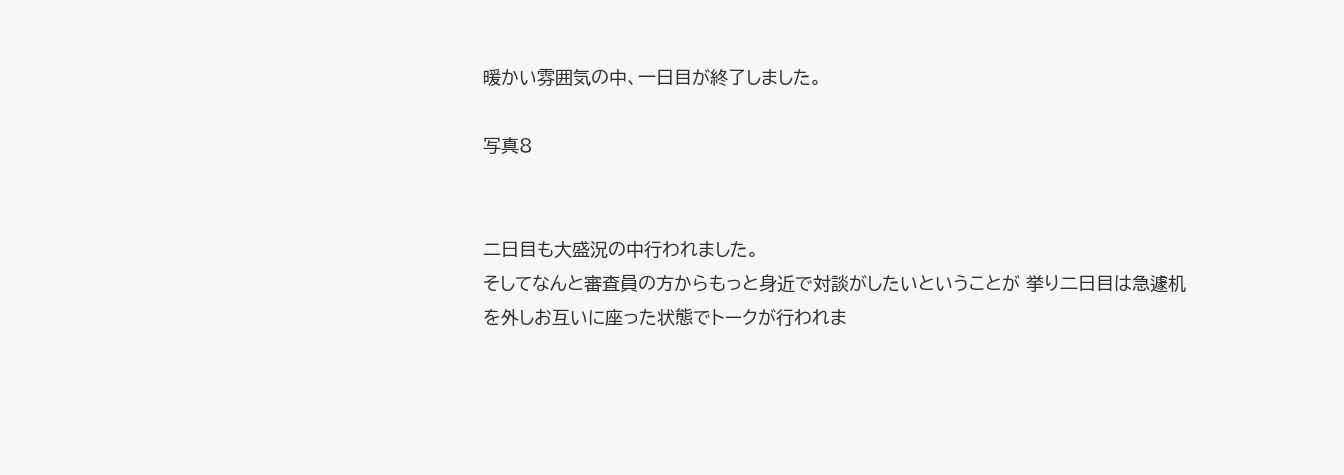暖かい雰囲気の中、一日目が終了しました。

写真8


二日目も大盛況の中行われました。
そしてなんと審査員の方からもっと身近で対談がしたいということが 挙り二日目は急遽机を外しお互いに座った状態でトークが行われま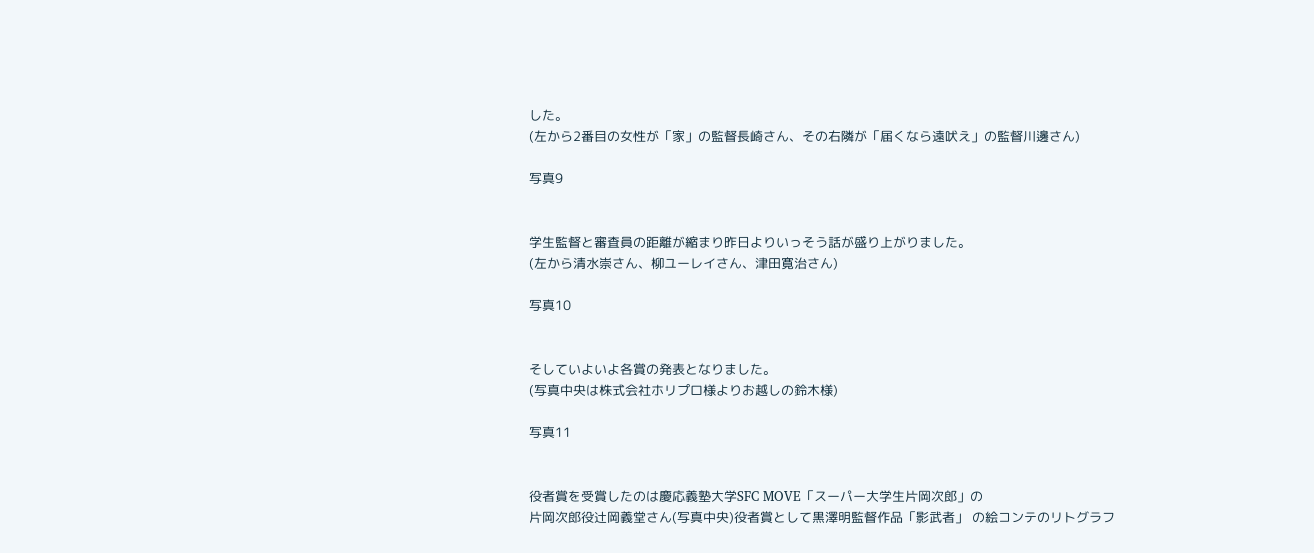した。
(左から2番目の女性が「家」の監督長崎さん、その右隣が「届くなら遠吠え」の監督川邊さん)

写真9


学生監督と審査員の距離が縮まり昨日よりいっそう話が盛り上がりました。
(左から清水崇さん、柳ユーレイさん、津田寛治さん)

写真10


そしていよいよ各賞の発表となりました。
(写真中央は株式会社ホリプロ様よりお越しの鈴木様)

写真11


役者賞を受賞したのは慶応義塾大学SFC MOVE「スーパー大学生片岡次郎」の
片岡次郎役辻岡義堂さん(写真中央)役者賞として黒澤明監督作品「影武者」 の絵コンテのリトグラフ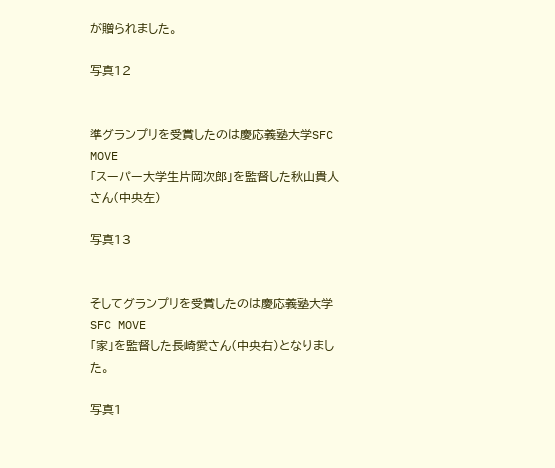が贈られました。

写真12


準グランプリを受賞したのは慶応義塾大学SFC MOVE
「スーパー大学生片岡次郎」を監督した秋山貴人さん(中央左)

写真13


そしてグランプリを受賞したのは慶応義塾大学SFC MOVE
「家」を監督した長崎愛さん(中央右)となりました。

写真1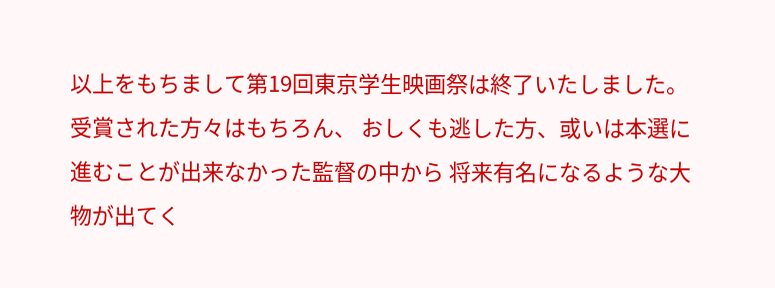以上をもちまして第19回東京学生映画祭は終了いたしました。
受賞された方々はもちろん、 おしくも逃した方、或いは本選に進むことが出来なかった監督の中から 将来有名になるような大物が出てく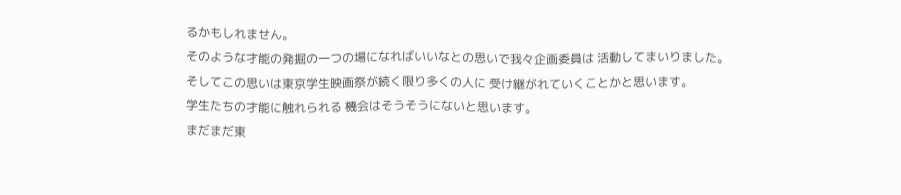るかもしれません。
そのような才能の発掘の一つの場になればいいなとの思いで我々企画委員は 活動してまいりました。
そしてこの思いは東京学生映画祭が続く限り多くの人に 受け継がれていくことかと思います。
学生たちの才能に触れられる 機会はそうそうにないと思います。
まだまだ東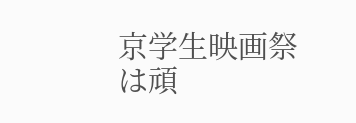京学生映画祭は頑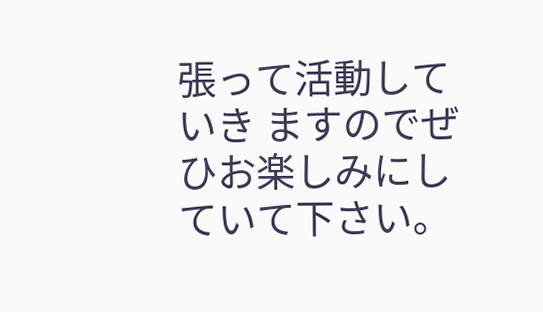張って活動していき ますのでぜひお楽しみにしていて下さい。